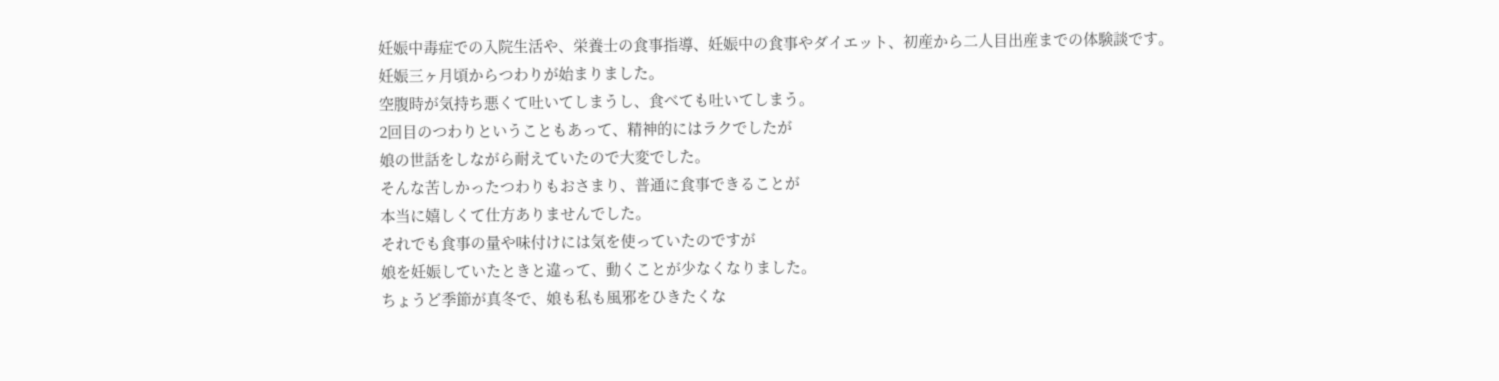妊娠中毒症での入院生活や、栄養士の食事指導、妊娠中の食事やダイエット、初産から二人目出産までの体験談です。
妊娠三ヶ月頃からつわりが始まりました。
空腹時が気持ち悪くて吐いてしまうし、食べても吐いてしまう。
2回目のつわりということもあって、精神的にはラクでしたが
娘の世話をしながら耐えていたので大変でした。
そんな苦しかったつわりもおさまり、普通に食事できることが
本当に嬉しくて仕方ありませんでした。
それでも食事の量や味付けには気を使っていたのですが
娘を妊娠していたときと違って、動くことが少なくなりました。
ちょうど季節が真冬で、娘も私も風邪をひきたくな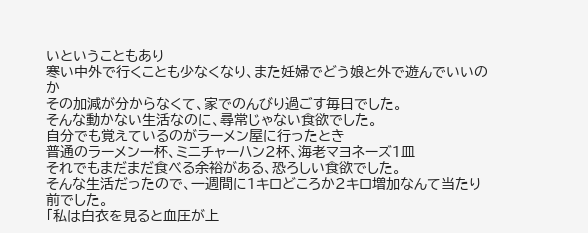いということもあり
寒い中外で行くことも少なくなり、また妊婦でどう娘と外で遊んでいいのか
その加減が分からなくて、家でのんびり過ごす毎日でした。
そんな動かない生活なのに、尋常じゃない食欲でした。
自分でも覚えているのがラーメン屋に行ったとき
普通のラーメン一杯、ミニチャーハン2杯、海老マヨネーズ1皿
それでもまだまだ食べる余裕がある、恐ろしい食欲でした。
そんな生活だったので、一週間に1キロどころか2キロ増加なんて当たり前でした。
「私は白衣を見ると血圧が上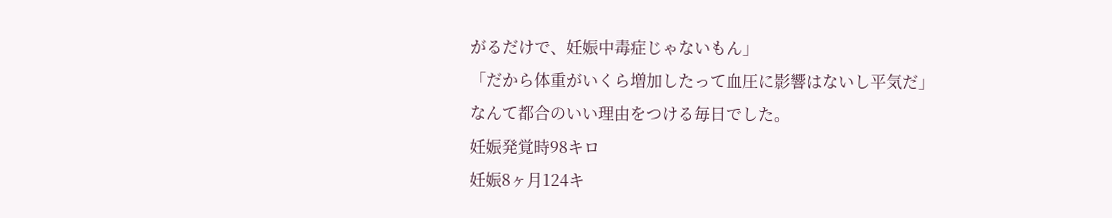がるだけで、妊娠中毒症じゃないもん」
「だから体重がいくら増加したって血圧に影響はないし平気だ」
なんて都合のいい理由をつける毎日でした。
妊娠発覚時98キロ
妊娠8ヶ月124キ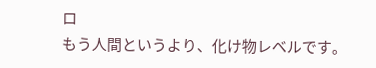ロ
もう人間というより、化け物レベルです。